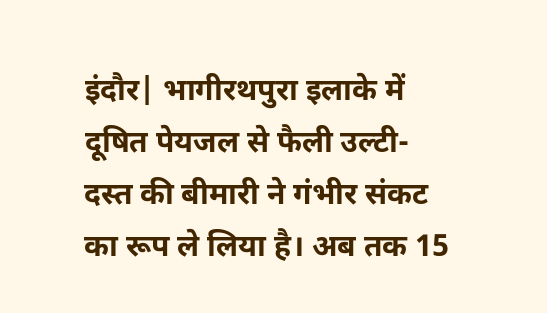इंदौर| भागीरथपुरा इलाके में दूषित पेयजल से फैली उल्टी-दस्त की बीमारी ने गंभीर संकट का रूप ले लिया है। अब तक 15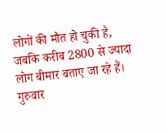लोगों की मौत हो चुकी है, जबकि करीब 2800 से ज्यादा लोग बीमार बताए जा रहे हैं। गुरुवार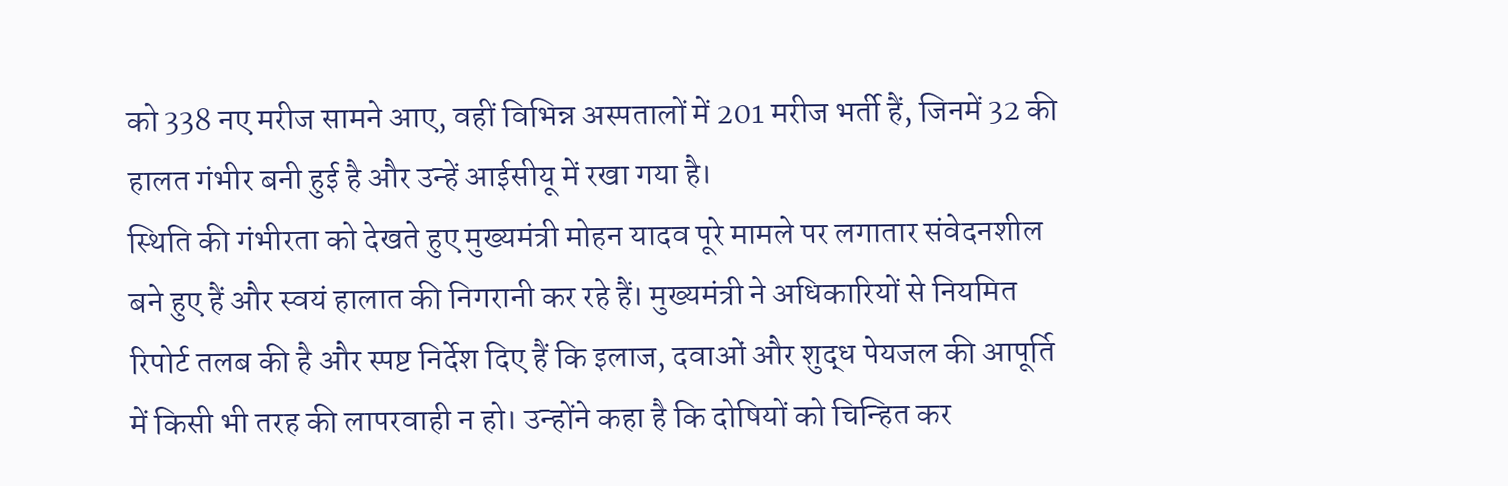को 338 नए मरीज सामने आए, वहीं विभिन्न अस्पतालों में 201 मरीज भर्ती हैं, जिनमें 32 की हालत गंभीर बनी हुई है और उन्हें आईसीयू में रखा गया है।
स्थिति की गंभीरता को देखते हुए मुख्यमंत्री मोहन यादव पूरे मामले पर लगातार संवेदनशील बने हुए हैं और स्वयं हालात की निगरानी कर रहे हैं। मुख्यमंत्री ने अधिकारियों से नियमित रिपोर्ट तलब की है और स्पष्ट निर्देश दिए हैं कि इलाज, दवाओं और शुद्ध पेयजल की आपूर्ति में किसी भी तरह की लापरवाही न हो। उन्होंने कहा है कि दोषियों को चिन्हित कर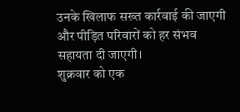उनके खिलाफ सख्त कार्रवाई की जाएगी और पीड़ित परिवारों को हर संभव सहायता दी जाएगी।
शुक्रवार को एक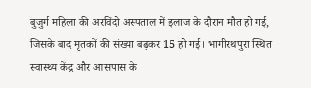बुजुर्ग महिला की अरविंदो अस्पताल में इलाज के दौरान मौत हो गई, जिसके बाद मृतकों की संख्या बढ़कर 15 हो गई। भागीरथपुरा स्थित स्वास्थ्य केंद्र और आसपास के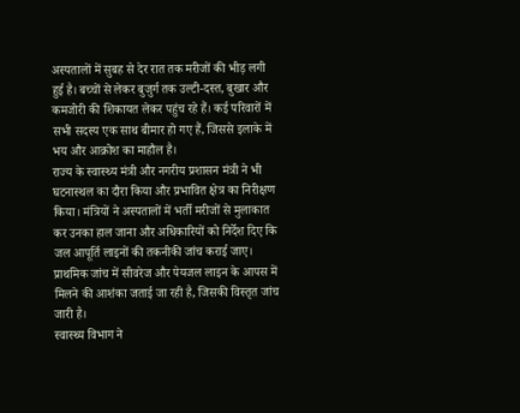अस्पतालों में सुबह से देर रात तक मरीजों की भीड़ लगी हुई है। बच्चों से लेकर बुजुर्ग तक उल्टी-दस्त, बुखार और कमजोरी की शिकायत लेकर पहुंच रहे हैं। कई परिवारों में सभी सदस्य एक साथ बीमार हो गए हैं, जिससे इलाके में भय और आक्रोश का माहौल है।
राज्य के स्वास्थ्य मंत्री और नगरीय प्रशासन मंत्री ने भी घटनास्थल का दौरा किया और प्रभावित क्षेत्र का निरीक्षण किया। मंत्रियों ने अस्पतालों में भर्ती मरीजों से मुलाकात कर उनका हाल जाना और अधिकारियों को निर्देश दिए कि जल आपूर्ति लाइनों की तकनीकी जांच कराई जाए। प्राथमिक जांच में सीवरेज और पेयजल लाइन के आपस में मिलने की आशंका जताई जा रही है, जिसकी विस्तृत जांच जारी है।
स्वास्थ्य विभाग ने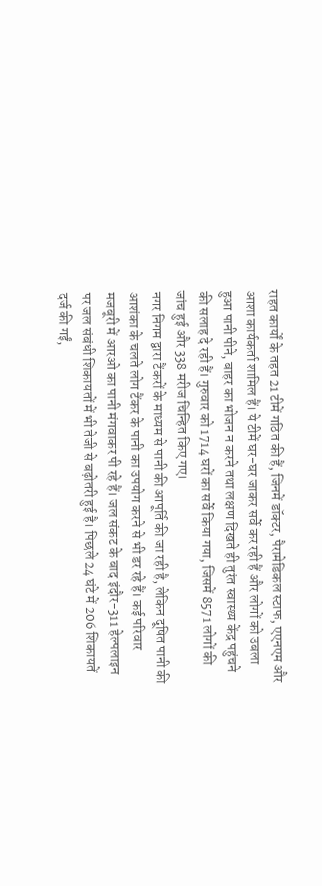राहत कार्यों के तहत 21 टीमें गठित की हैं, जिनमें डॉक्टर, पैरामेडिकल स्टाफ, एएनएम और आशा कार्यकर्ता शामिल हैं। ये टीमें घर-घर जाकर सर्वे कर रही हैं और लोगों को उबला हुआ पानी पीने, बाहर का भोजन न करने तथा लक्षण दिखते ही तुरंत स्वास्थ्य केंद्र पहुंचने की सलाह दे रही हैं। गुरुवार को 1714 घरों का सर्वे किया गया, जिसमें 8571 लोगों की जांच हुई और 338 मरीज चिन्हित किए गए।
नगर निगम द्वारा टैंकरों के माध्यम से पानी की आपूर्ति की जा रही है, लेकिन दूषित पानी की आशंका के चलते लोग टैंकर के पानी का उपयोग करने से भी डर रहे हैं। कई परिवार मजबूरी में आरओ का पानी मंगवाकर पी रहे हैं। जल संकट के बाद इंदौर-311 हेल्पलाइन पर जल संबंधी शिकायतों में भी तेजी से बढ़ोतरी हुई है। पिछले 24 घंटे में 206 शिकायतें दर्ज की गईं,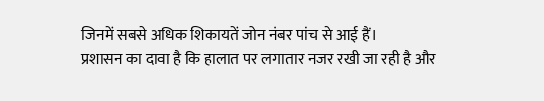जिनमें सबसे अधिक शिकायतें जोन नंबर पांच से आई हैं।
प्रशासन का दावा है कि हालात पर लगातार नजर रखी जा रही है और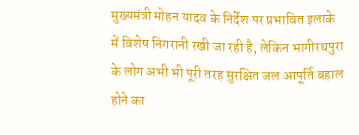मुख्यमंत्री मोहन यादव के निर्देश पर प्रभावित इलाके में विशेष निगरानी रखी जा रही है, लेकिन भागीरथपुरा के लोग अभी भी पूरी तरह सुरक्षित जल आपूर्ति बहाल होने का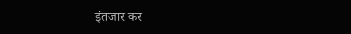इंतजार कर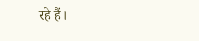रहे हैं।